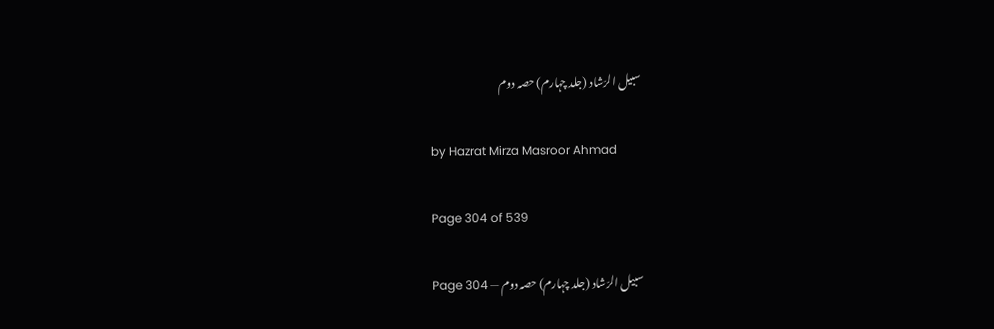سبیل الرّشاد (جلد چہارم) حصہ دوم

by Hazrat Mirza Masroor Ahmad

Page 304 of 539

سبیل الرّشاد (جلد چہارم) حصہ دوم — Page 304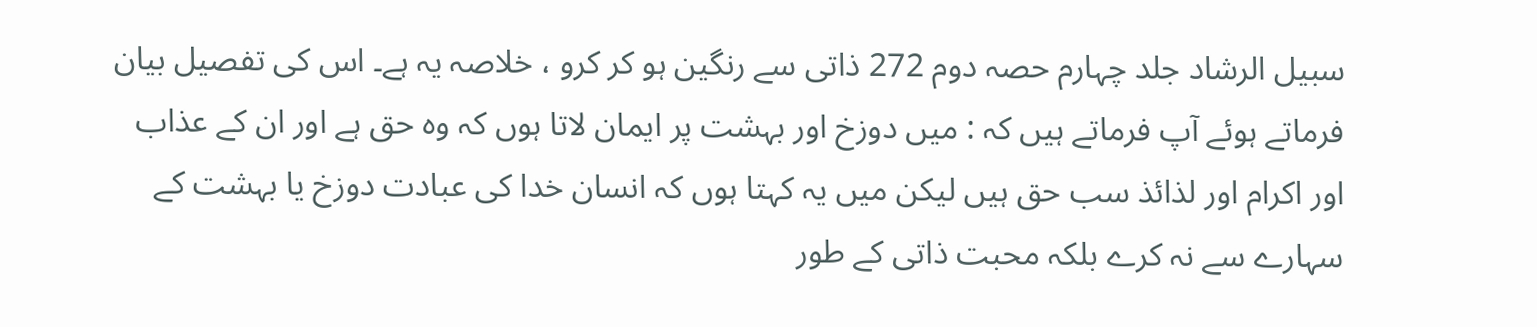سبیل الرشاد جلد چہارم حصہ دوم 272 ذاتی سے رنگین ہو کر کرو ، خلاصہ یہ ہے۔ اس کی تفصیل بیان فرماتے ہوئے آپ فرماتے ہیں کہ : میں دوزخ اور بہشت پر ایمان لاتا ہوں کہ وہ حق ہے اور ان کے عذاب اور اکرام اور لذائذ سب حق ہیں لیکن میں یہ کہتا ہوں کہ انسان خدا کی عبادت دوزخ یا بہشت کے سہارے سے نہ کرے بلکہ محبت ذاتی کے طور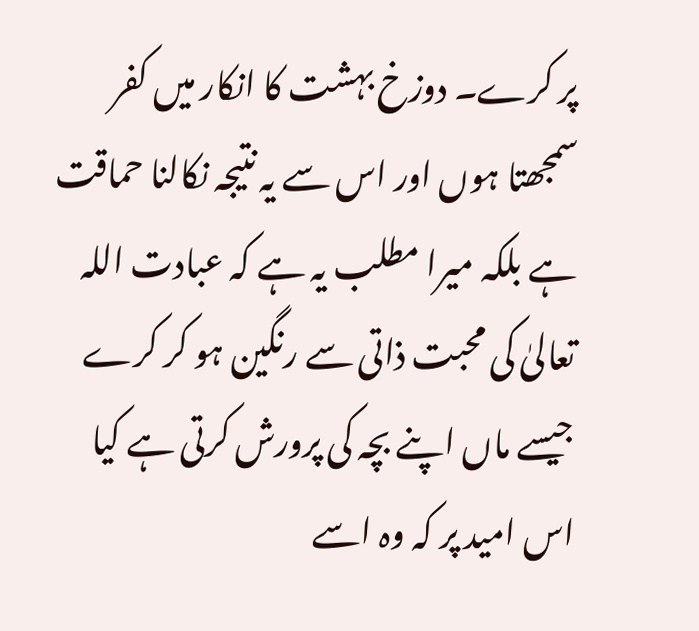پر کرے۔ دوزخ بہشت کا انکار میں کفر سمجھتا ہوں اور اس سے یہ نتیجہ نکالنا حماقت ہے بلکہ میرا مطلب یہ ہے کہ عبادت اللہ تعالیٰ کی محبت ذاتی سے رنگین ہو کر کرے جیسے ماں اپنے بچہ کی پرورش کرتی ہے کیا اس امید پر کہ وہ اسے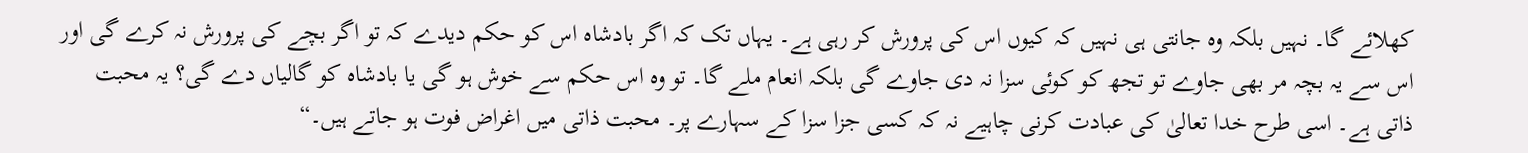کھلائے گا۔ نہیں بلکہ وہ جانتی ہی نہیں کہ کیوں اس کی پرورش کر رہی ہے۔ یہاں تک کہ اگر بادشاہ اس کو حکم دیدے کہ تو اگر بچے کی پرورش نہ کرے گی اور اس سے یہ بچہ مر بھی جاوے تو تجھ کو کوئی سزا نہ دی جاوے گی بلکہ انعام ملے گا۔ تو وہ اس حکم سے خوش ہو گی یا بادشاہ کو گالیاں دے گی؟ یہ محبت ذاتی ہے۔ اسی طرح خدا تعالیٰ کی عبادت کرنی چاہیے نہ کہ کسی جزا سزا کے سہارے پر۔ محبت ذاتی میں اغراض فوت ہو جاتے ہیں۔“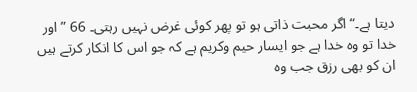دیتا ہے۔“ اگر محبت ذاتی ہو تو پھر کوئی غرض نہیں رہتی۔ 66 ” اور خدا تو وہ خدا ہے جو ایسار حیم وکریم ہے کہ جو اس کا انکار کرتے ہیں ان کو بھی رزق جب وہ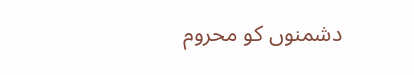دشمنوں کو محروم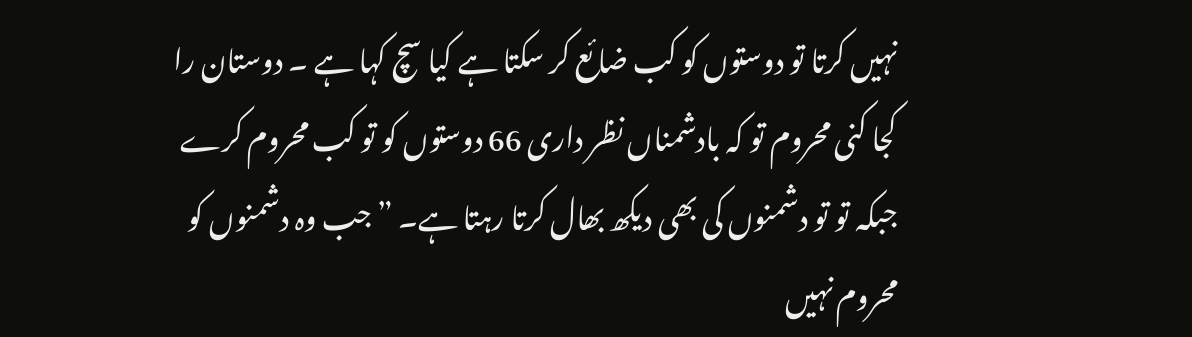نہیں کرتا تو دوستوں کو کب ضائع کر سکتا ہے کیا سچ کہا ہے ۔ دوستان را کجا کنی محروم تو کہ بادشمناں نظر داری 66 دوستوں کو تو کب محروم کرے جبکہ تو تو دشمنوں کی بھی دیکھ بھال کرتا رہتا ہے۔ ” جب وہ دشمنوں کو محروم نہیں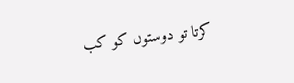کرتا تو دوستوں کو کب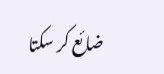ضائع کر سکتا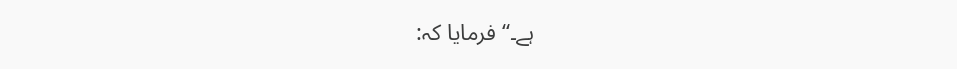ہے۔“ فرمایا کہ: